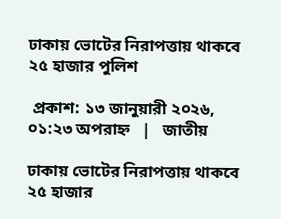ঢাকায় ভোটের নিরাপত্তায় থাকবে ২৫ হাজার পুলিশ

 প্রকাশ: ১৩ জানুয়ারী ২০২৬, ০১:২৩ অপরাহ্ন   |   জাতীয়

ঢাকায় ভোটের নিরাপত্তায় থাকবে ২৫ হাজার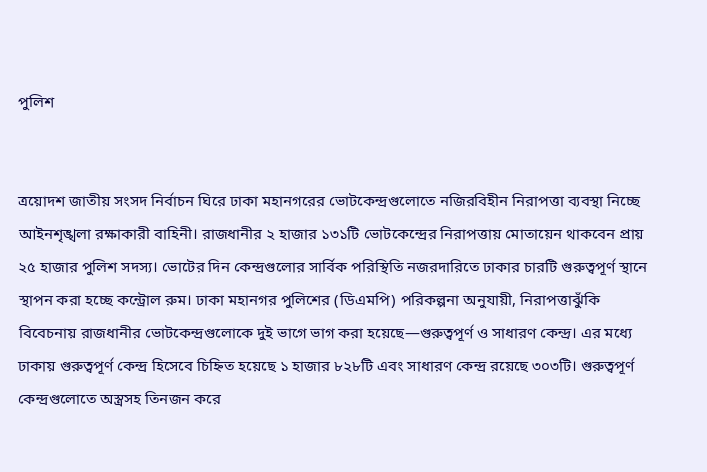পুলিশ


ত্রয়োদশ জাতীয় সংসদ নির্বাচন ঘিরে ঢাকা মহানগরের ভোটকেন্দ্রগুলোতে নজিরবিহীন নিরাপত্তা ব্যবস্থা নিচ্ছে আইনশৃঙ্খলা রক্ষাকারী বাহিনী। রাজধানীর ২ হাজার ১৩১টি ভোটকেন্দ্রের নিরাপত্তায় মোতায়েন থাকবেন প্রায় ২৫ হাজার পুলিশ সদস্য। ভোটের দিন কেন্দ্রগুলোর সার্বিক পরিস্থিতি নজরদারিতে ঢাকার চারটি গুরুত্বপূর্ণ স্থানে স্থাপন করা হচ্ছে কন্ট্রোল রুম। ঢাকা মহানগর পুলিশের (ডিএমপি) পরিকল্পনা অনুযায়ী, নিরাপত্তাঝুঁকি বিবেচনায় রাজধানীর ভোটকেন্দ্রগুলোকে দুই ভাগে ভাগ করা হয়েছে—গুরুত্বপূর্ণ ও সাধারণ কেন্দ্র। এর মধ্যে ঢাকায় গুরুত্বপূর্ণ কেন্দ্র হিসেবে চিহ্নিত হয়েছে ১ হাজার ৮২৮টি এবং সাধারণ কেন্দ্র রয়েছে ৩০৩টি। গুরুত্বপূর্ণ কেন্দ্রগুলোতে অস্ত্রসহ তিনজন করে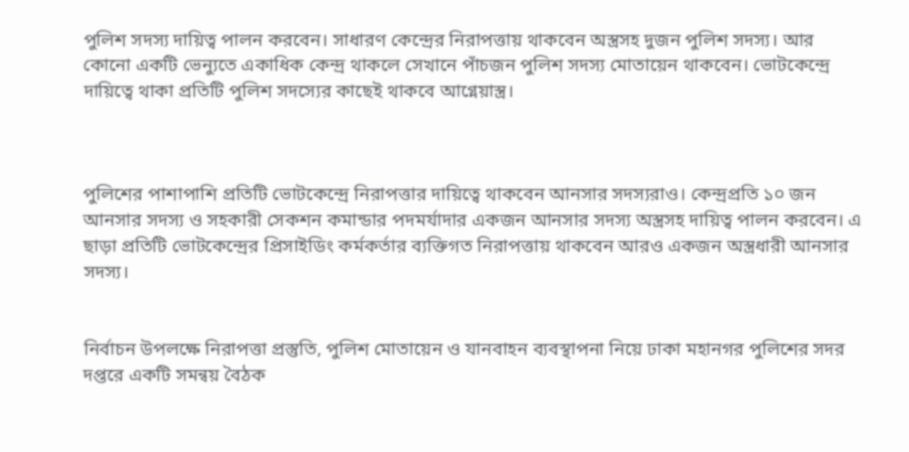পুলিশ সদস্য দায়িত্ব পালন করবেন। সাধারণ কেন্দ্রের নিরাপত্তায় থাকবেন অস্ত্রসহ দুজন পুলিশ সদস্য। আর কোনো একটি ভেন্যুতে একাধিক কেন্দ্র থাকলে সেখানে পাঁচজন পুলিশ সদস্য মোতায়েন থাকবেন। ভোটকেন্দ্রে দায়িত্বে থাকা প্রতিটি পুলিশ সদস্যের কাছেই থাকবে আগ্নেয়াস্ত্র।



পুলিশের পাশাপাশি প্রতিটি ভোটকেন্দ্রে নিরাপত্তার দায়িত্বে থাকবেন আনসার সদস্যরাও। কেন্দ্রপ্রতি ১০ জন আনসার সদস্য ও সহকারী সেকশন কমান্ডার পদমর্যাদার একজন আনসার সদস্য অস্ত্রসহ দায়িত্ব পালন করবেন। এ ছাড়া প্রতিটি ভোটকেন্দ্রের প্রিসাইডিং কর্মকর্তার ব্যক্তিগত নিরাপত্তায় থাকবেন আরও একজন অস্ত্রধারী আনসার সদস্য।


নির্বাচন উপলক্ষে নিরাপত্তা প্রস্তুতি, পুলিশ মোতায়েন ও যানবাহন ব্যবস্থাপনা নিয়ে ঢাকা মহানগর পুলিশের সদর দপ্তরে একটি সমন্বয় বৈঠক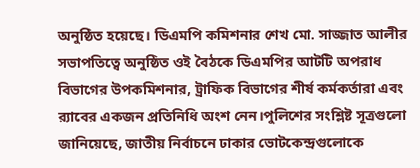অনুষ্ঠিত হয়েছে। ডিএমপি কমিশনার শেখ মো. সাজ্জাত আলীর সভাপতিত্বে অনুষ্ঠিত ওই বৈঠকে ডিএমপির আটটি অপরাধ বিভাগের উপকমিশনার, ট্রাফিক বিভাগের শীর্ষ কর্মকর্তারা এবং র‍্যাবের একজন প্রতিনিধি অংশ নেন।পুলিশের সংশ্লিষ্ট সূত্রগুলো জানিয়েছে, জাতীয় নির্বাচনে ঢাকার ভোটকেন্দ্রগুলোকে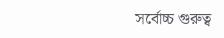সর্বোচ্চ গুরুত্ব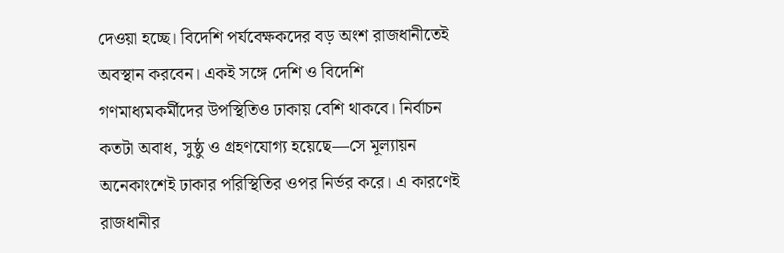দেওয়া হচ্ছে। বিদেশি পর্যবেক্ষকদের বড় অংশ রাজধানীতেই অবস্থান করবেন। একই সঙ্গে দেশি ও বিদেশি গণমাধ্যমকর্মীদের উপস্থিতিও ঢাকায় বেশি থাকবে। নির্বাচন কতটা অবাধ, সুষ্ঠু ও গ্রহণযোগ্য হয়েছে—সে মূল্যায়ন অনেকাংশেই ঢাকার পরিস্থিতির ওপর নির্ভর করে। এ কারণেই রাজধানীর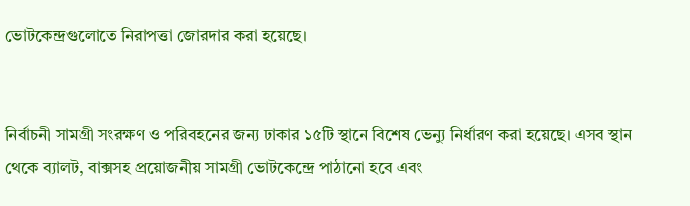ভোটকেন্দ্রগুলোতে নিরাপত্তা জোরদার করা হয়েছে।


নির্বাচনী সামগ্রী সংরক্ষণ ও পরিবহনের জন্য ঢাকার ১৫টি স্থানে বিশেষ ভেন্যু নির্ধারণ করা হয়েছে। এসব স্থান থেকে ব্যালট, বাক্সসহ প্রয়োজনীয় সামগ্রী ভোটকেন্দ্রে পাঠানো হবে এবং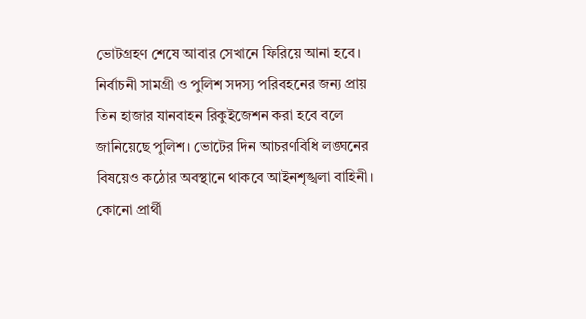ভোটগ্রহণ শেষে আবার সেখানে ফিরিয়ে আনা হবে। নির্বাচনী সামগ্রী ও পুলিশ সদস্য পরিবহনের জন্য প্রায় তিন হাজার যানবাহন রিকুইজেশন করা হবে বলে জানিয়েছে পুলিশ। ভোটের দিন আচরণবিধি লঙ্ঘনের বিষয়েও কঠোর অবস্থানে থাকবে আইনশৃঙ্খলা বাহিনী। কোনো প্রার্থী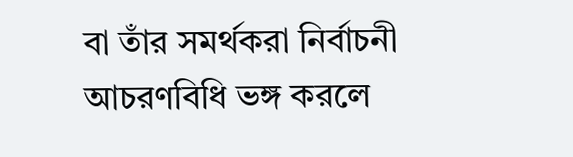বা তাঁর সমর্থকরা নির্বাচনী আচরণবিধি ভঙ্গ করলে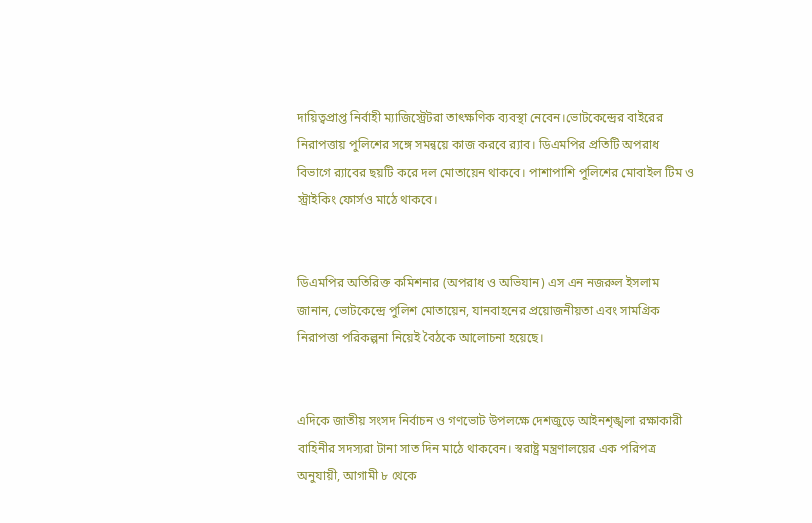দায়িত্বপ্রাপ্ত নির্বাহী ম্যাজিস্ট্রেটরা তাৎক্ষণিক ব্যবস্থা নেবেন।ভোটকেন্দ্রের বাইরের নিরাপত্তায় পুলিশের সঙ্গে সমন্বয়ে কাজ করবে র‍্যাব। ডিএমপির প্রতিটি অপরাধ বিভাগে র‍্যাবের ছয়টি করে দল মোতায়েন থাকবে। পাশাপাশি পুলিশের মোবাইল টিম ও স্ট্রাইকিং ফোর্সও মাঠে থাকবে।


ডিএমপির অতিরিক্ত কমিশনার (অপরাধ ও অভিযান) এস এন নজরুল ইসলাম জানান, ভোটকেন্দ্রে পুলিশ মোতায়েন, যানবাহনের প্রয়োজনীয়তা এবং সামগ্রিক নিরাপত্তা পরিকল্পনা নিয়েই বৈঠকে আলোচনা হয়েছে।


এদিকে জাতীয় সংসদ নির্বাচন ও গণভোট উপলক্ষে দেশজুড়ে আইনশৃঙ্খলা রক্ষাকারী বাহিনীর সদস্যরা টানা সাত দিন মাঠে থাকবেন। স্বরাষ্ট্র মন্ত্রণালয়ের এক পরিপত্র অনুযায়ী, আগামী ৮ থেকে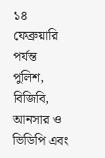১৪ ফেব্রুয়ারি পর্যন্ত পুলিশ, বিজিবি, আনসার ও ভিডিপি এবং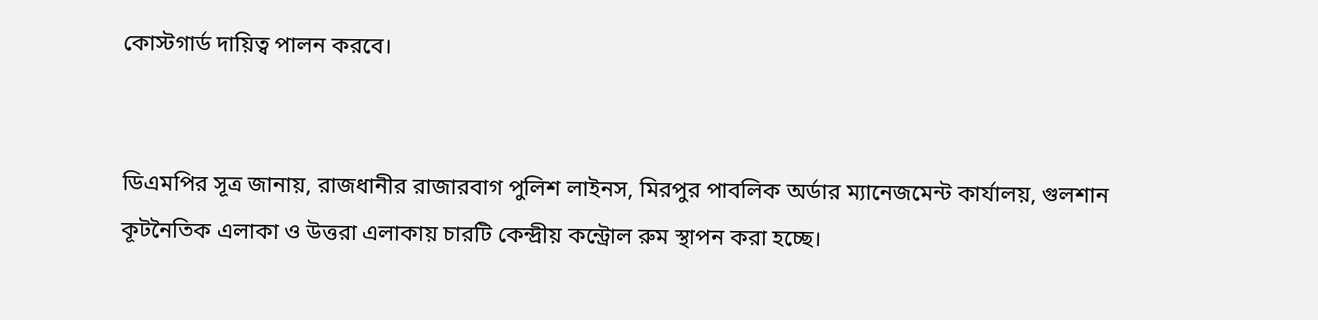কোস্টগার্ড দায়িত্ব পালন করবে।


ডিএমপির সূত্র জানায়, রাজধানীর রাজারবাগ পুলিশ লাইনস, মিরপুর পাবলিক অর্ডার ম্যানেজমেন্ট কার্যালয়, গুলশান কূটনৈতিক এলাকা ও উত্তরা এলাকায় চারটি কেন্দ্রীয় কন্ট্রোল রুম স্থাপন করা হচ্ছে।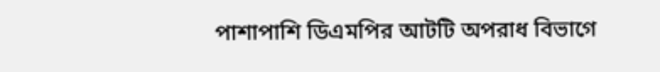পাশাপাশি ডিএমপির আটটি অপরাধ বিভাগে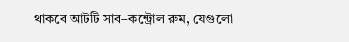থাকবে আটটি সাব–কন্ট্রোল রুম, যেগুলো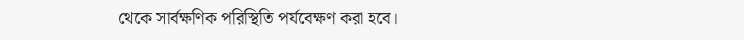থেকে সার্বক্ষণিক পরিস্থিতি পর্যবেক্ষণ করা হবে।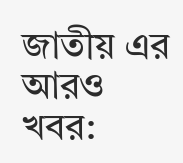জাতীয় এর আরও খবর: